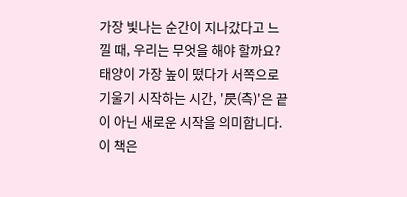가장 빛나는 순간이 지나갔다고 느낄 때, 우리는 무엇을 해야 할까요? 태양이 가장 높이 떴다가 서쪽으로 기울기 시작하는 시간, '昃(측)'은 끝이 아닌 새로운 시작을 의미합니다. 이 책은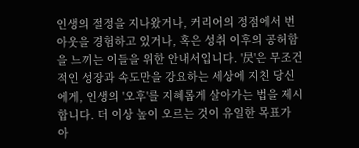인생의 절정을 지나왔거나, 커리어의 정점에서 번아웃을 경험하고 있거나, 혹은 성취 이후의 공허함을 느끼는 이들을 위한 안내서입니다. '昃'은 무조건적인 성장과 속도만을 강요하는 세상에 지친 당신에게, 인생의 '오후'를 지혜롭게 살아가는 법을 제시합니다. 더 이상 높이 오르는 것이 유일한 목표가 아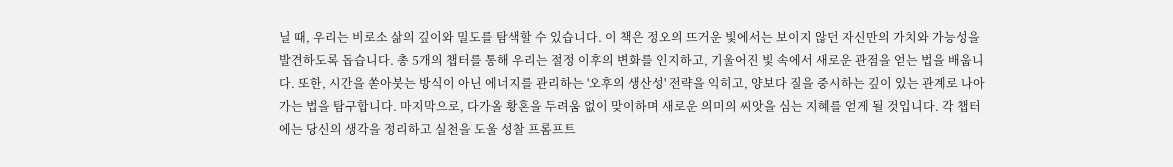닐 때, 우리는 비로소 삶의 깊이와 밀도를 탐색할 수 있습니다. 이 책은 정오의 뜨거운 빛에서는 보이지 않던 자신만의 가치와 가능성을 발견하도록 돕습니다. 총 5개의 챕터를 통해 우리는 절정 이후의 변화를 인지하고, 기울어진 빛 속에서 새로운 관점을 얻는 법을 배웁니다. 또한, 시간을 쏟아붓는 방식이 아닌 에너지를 관리하는 '오후의 생산성' 전략을 익히고, 양보다 질을 중시하는 깊이 있는 관계로 나아가는 법을 탐구합니다. 마지막으로, 다가올 황혼을 두려움 없이 맞이하며 새로운 의미의 씨앗을 심는 지혜를 얻게 될 것입니다. 각 챕터에는 당신의 생각을 정리하고 실천을 도울 성찰 프롬프트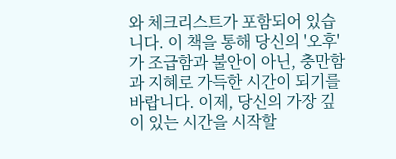와 체크리스트가 포함되어 있습니다. 이 책을 통해 당신의 '오후'가 조급함과 불안이 아닌, 충만함과 지혜로 가득한 시간이 되기를 바랍니다. 이제, 당신의 가장 깊이 있는 시간을 시작할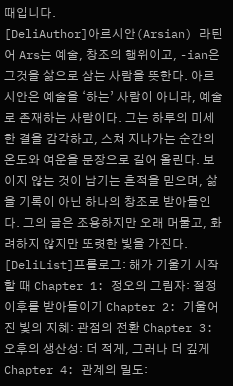때입니다.
[DeliAuthor]아르시안(Arsian) 라틴어 Ars는 예술, 창조의 행위이고, -ian은 그것을 삶으로 삼는 사람을 뜻한다. 아르시안은 예술을 ‘하는’ 사람이 아니라, 예술로 존재하는 사람이다. 그는 하루의 미세한 결을 감각하고, 스쳐 지나가는 순간의 온도와 여운을 문장으로 길어 올린다. 보이지 않는 것이 남기는 흔적을 믿으며, 삶을 기록이 아닌 하나의 창조로 받아들인다. 그의 글은 조용하지만 오래 머물고, 화려하지 않지만 또렷한 빛을 가진다.
[DeliList]프롤로그: 해가 기울기 시작할 때 Chapter 1: 정오의 그림자: 절정 이후를 받아들이기 Chapter 2: 기울어진 빛의 지혜: 관점의 전환 Chapter 3: 오후의 생산성: 더 적게, 그러나 더 깊게 Chapter 4: 관계의 밀도: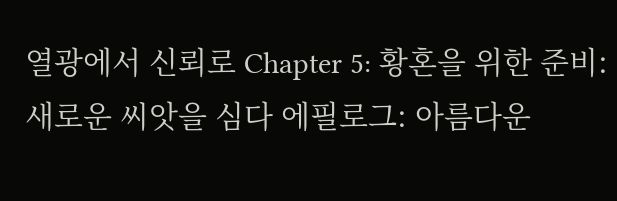열광에서 신뢰로 Chapter 5: 황혼을 위한 준비: 새로운 씨앗을 심다 에필로그: 아름다운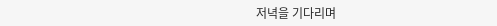저녁을 기다리며